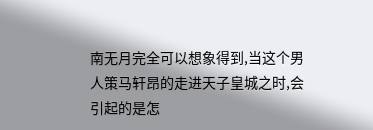南无月完全可以想象得到,当这个男人策马轩昂的走进天子皇城之时,会引起的是怎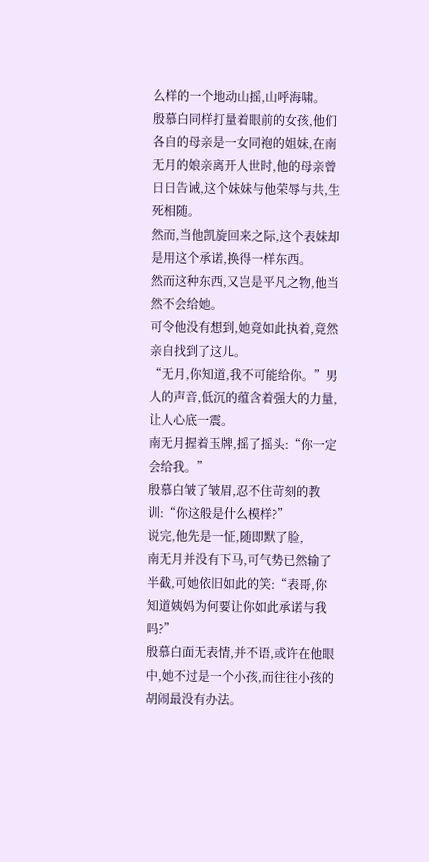么样的一个地动山摇,山呼海啸。
殷慕白同样打量着眼前的女孩,他们各自的母亲是一女同袍的姐妹,在南无月的娘亲离开人世时,他的母亲曾日日告诫,这个妹妹与他荣辱与共,生死相随。
然而,当他凯旋回来之际,这个表妹却是用这个承诺,换得一样东西。
然而这种东西,又岂是平凡之物,他当然不会给她。
可令他没有想到,她竟如此执着,竟然亲自找到了这儿。
“无月,你知道,我不可能给你。”男人的声音,低沉的蕴含着强大的力量,让人心底一震。
南无月握着玉牌,摇了摇头:“你一定会给我。”
殷慕白皱了皱眉,忍不住苛刻的教训:“你这般是什么模样?”
说完,他先是一怔,随即默了脸,
南无月并没有下马,可气势已然输了半截,可她依旧如此的笑:“表哥,你知道姨妈为何要让你如此承诺与我吗?”
殷慕白面无表情,并不语,或许在他眼中,她不过是一个小孩,而往往小孩的胡闹最没有办法。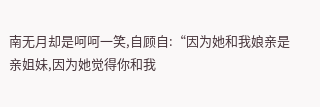南无月却是呵呵一笑,自顾自:“因为她和我娘亲是亲姐妹,因为她觉得你和我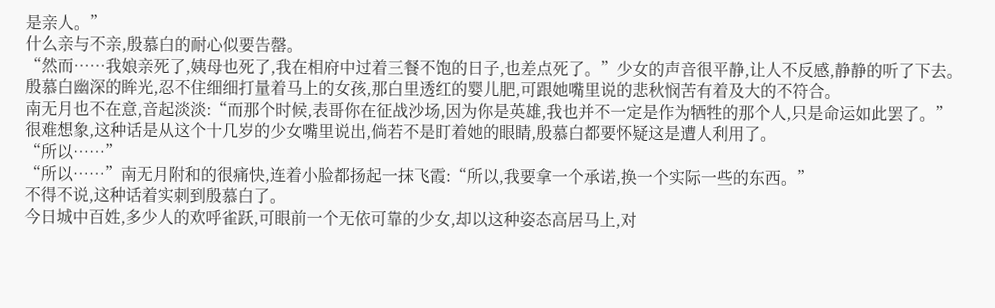是亲人。”
什么亲与不亲,殷慕白的耐心似要告罄。
“然而……我娘亲死了,姨母也死了,我在相府中过着三餐不饱的日子,也差点死了。”少女的声音很平静,让人不反感,静静的听了下去。
殷慕白幽深的眸光,忍不住细细打量着马上的女孩,那白里透红的婴儿肥,可跟她嘴里说的悲秋悯苦有着及大的不符合。
南无月也不在意,音起淡淡:“而那个时候,表哥你在征战沙场,因为你是英雄,我也并不一定是作为牺牲的那个人,只是命运如此罢了。”
很难想象,这种话是从这个十几岁的少女嘴里说出,倘若不是盯着她的眼睛,殷慕白都要怀疑这是遭人利用了。
“所以……”
“所以……”南无月附和的很痛快,连着小脸都扬起一抹飞霞:“所以,我要拿一个承诺,换一个实际一些的东西。”
不得不说,这种话着实刺到殷慕白了。
今日城中百姓,多少人的欢呼雀跃,可眼前一个无依可靠的少女,却以这种姿态高居马上,对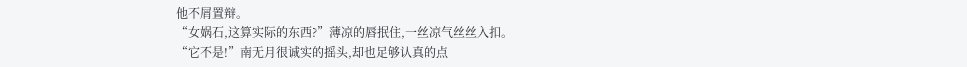他不屑置辩。
“女娲石,这算实际的东西?”薄凉的唇抿住,一丝凉气丝丝入扣。
“它不是!”南无月很诚实的摇头,却也足够认真的点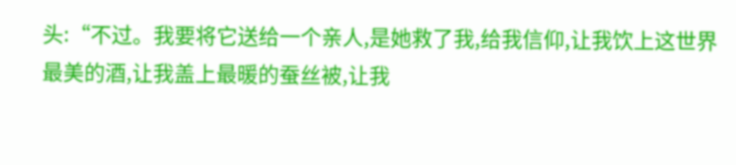头:“不过。我要将它送给一个亲人,是她救了我,给我信仰,让我饮上这世界最美的酒,让我盖上最暖的蚕丝被,让我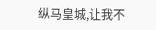纵马皇城,让我不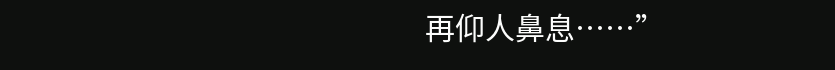再仰人鼻息……”